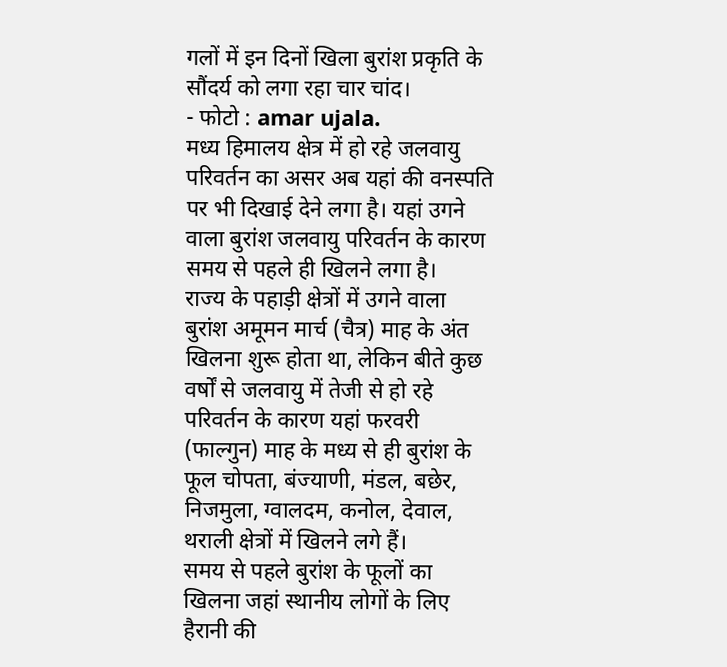गलों में इन दिनों खिला बुरांश प्रकृति के सौंदर्य को लगा रहा चार चांद।
- फोटो : amar ujala.
मध्य हिमालय क्षेत्र में हो रहे जलवायु परिवर्तन का असर अब यहां की वनस्पति पर भी दिखाई देने लगा है। यहां उगने वाला बुरांश जलवायु परिवर्तन के कारण समय से पहले ही खिलने लगा है।
राज्य के पहाड़ी क्षेत्रों में उगने वाला बुरांश अमूमन मार्च (चैत्र) माह के अंत खिलना शुरू होता था, लेकिन बीते कुछ वर्षों से जलवायु में तेजी से हो रहे परिवर्तन के कारण यहां फरवरी (फाल्गुन) माह के मध्य से ही बुरांश के फूल चोपता, बंज्याणी, मंडल, बछेर, निजमुला, ग्वालदम, कनोल, देवाल, थराली क्षेत्रों में खिलने लगे हैं।
समय से पहले बुरांश के फूलों का खिलना जहां स्थानीय लोगों के लिए हैरानी की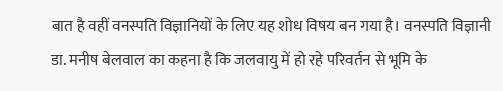बात है वहीं वनस्पति विज्ञानियों के लिए यह शोध विषय बन गया है। वनस्पति विज्ञानी डा. मनीष बेलवाल का कहना है कि जलवायु में हो रहे परिवर्तन से भूमि के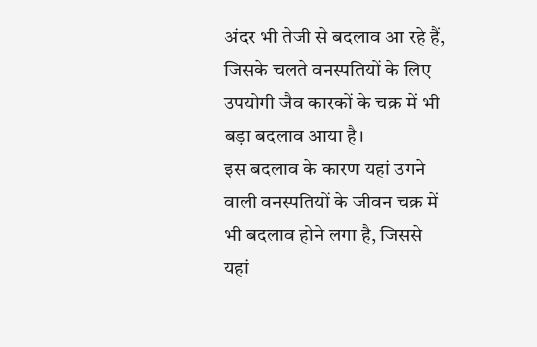अंदर भी तेजी से बदलाव आ रहे हैं, जिसके चलते वनस्पतियों के लिए उपयोगी जैव कारकों के चक्र में भी बड़ा बदलाव आया है।
इस बदलाव के कारण यहां उगने वाली वनस्पतियों के जीवन चक्र में भी बदलाव होने लगा है, जिससे यहां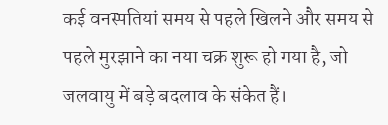कई वनस्पतियां समय से पहले खिलने और समय से पहले मुरझाने का नया चक्र शुरू हो गया है, जो जलवायु में बड़े बदलाव के संकेत हैं।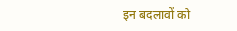इन बदलावों को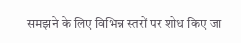समझने के लिए विभिन्न स्तरों पर शोध किए जा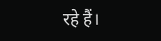रहे हैं।